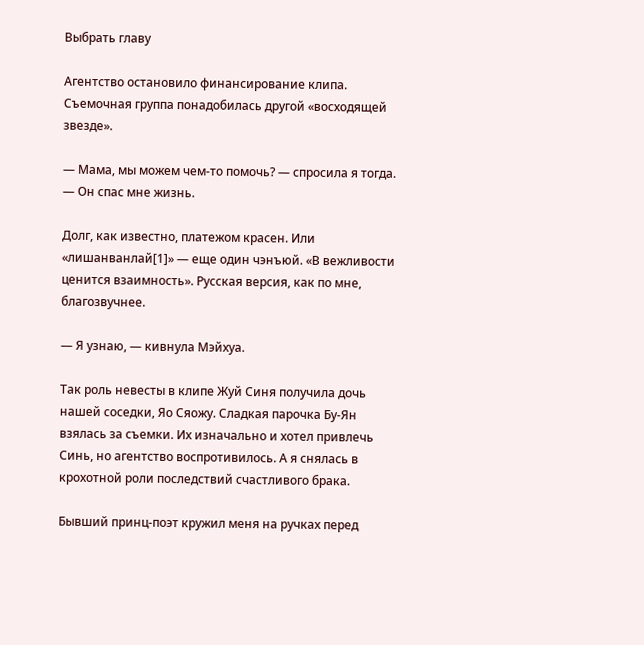Выбрать главу

Агентство остановило финансирование клипа. Съемочная группа понадобилась другой «восходящей звезде».

— Мама, мы можем чем-то помочь? — спросила я тогда. — Он спас мне жизнь.

Долг, как известно, платежом красен. Или «лишанванлай[1]» — еще один чэнъюй. «В вежливости ценится взаимность». Русская версия, как по мне, благозвучнее.

— Я узнаю, — кивнула Мэйхуа.

Так роль невесты в клипе Жуй Синя получила дочь нашей соседки, Яо Сяожу. Сладкая парочка Бу-Ян взялась за съемки. Их изначально и хотел привлечь Синь, но агентство воспротивилось. А я снялась в крохотной роли последствий счастливого брака.

Бывший принц-поэт кружил меня на ручках перед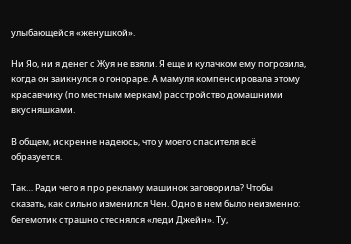улыбающейся «женушкой».

Ни Яо, ни я денег с Жуя не взяли. Я еще и кулачком ему погрозила, когда он заикнулся о гонораре. А мамуля компенсировала этому красавчику (по местным меркам) расстройство домашними вкусняшками.

В общем, искренне надеюсь, что у моего спасителя всё образуется.

Так… Ради чего я про рекламу машинок заговорила? Чтобы сказать, как сильно изменился Чен. Одно в нем было неизменно: бегемотик страшно стеснялся «леди Джейн». Ту,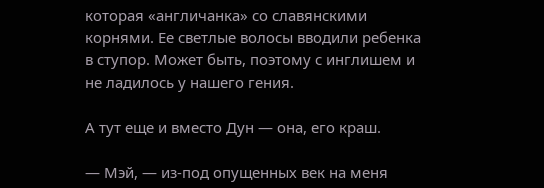которая «англичанка» со славянскими корнями. Ее светлые волосы вводили ребенка в ступор. Может быть, поэтому с инглишем и не ладилось у нашего гения.

А тут еще и вместо Дун — она, его краш.

— Мэй, — из-под опущенных век на меня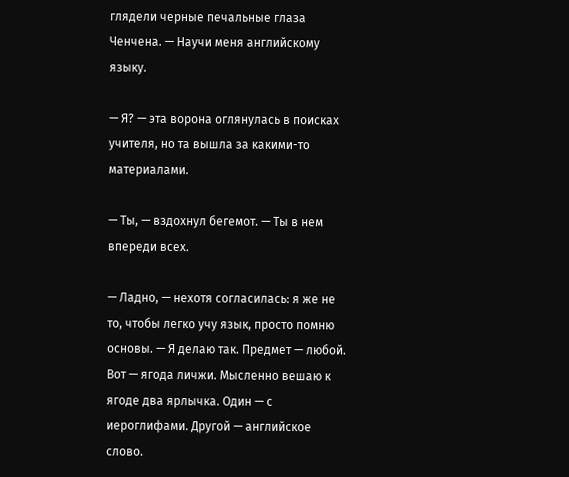глядели черные печальные глаза Ченчена. — Научи меня английскому языку.

— Я? — эта ворона оглянулась в поисках учителя, но та вышла за какими-то материалами.

— Ты, — вздохнул бегемот. — Ты в нем впереди всех.

— Ладно, — нехотя согласилась: я же не то, чтобы легко учу язык, просто помню основы. — Я делаю так. Предмет — любой. Вот — ягода личжи. Мысленно вешаю к ягоде два ярлычка. Один — с иероглифами. Другой — английское слово.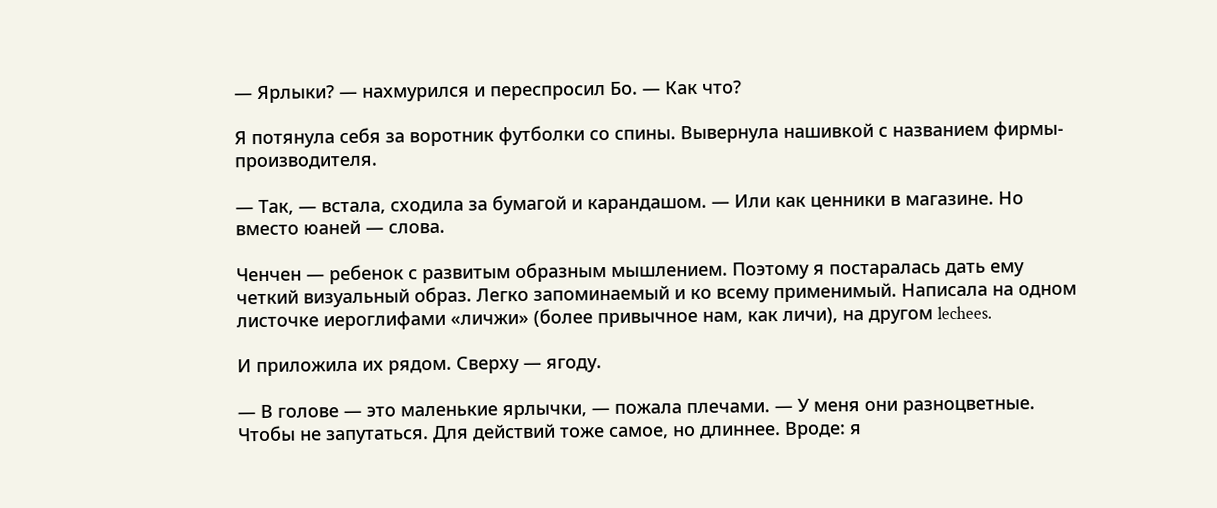— Ярлыки? — нахмурился и переспросил Бо. — Как что?

Я потянула себя за воротник футболки со спины. Вывернула нашивкой с названием фирмы-производителя.

— Так, — встала, сходила за бумагой и карандашом. — Или как ценники в магазине. Но вместо юаней — слова.

Ченчен — ребенок с развитым образным мышлением. Поэтому я постаралась дать ему четкий визуальный образ. Легко запоминаемый и ко всему применимый. Написала на одном листочке иероглифами «личжи» (более привычное нам, как личи), на другом lechees.

И приложила их рядом. Сверху — ягоду.

— В голове — это маленькие ярлычки, — пожала плечами. — У меня они разноцветные. Чтобы не запутаться. Для действий тоже самое, но длиннее. Вроде: я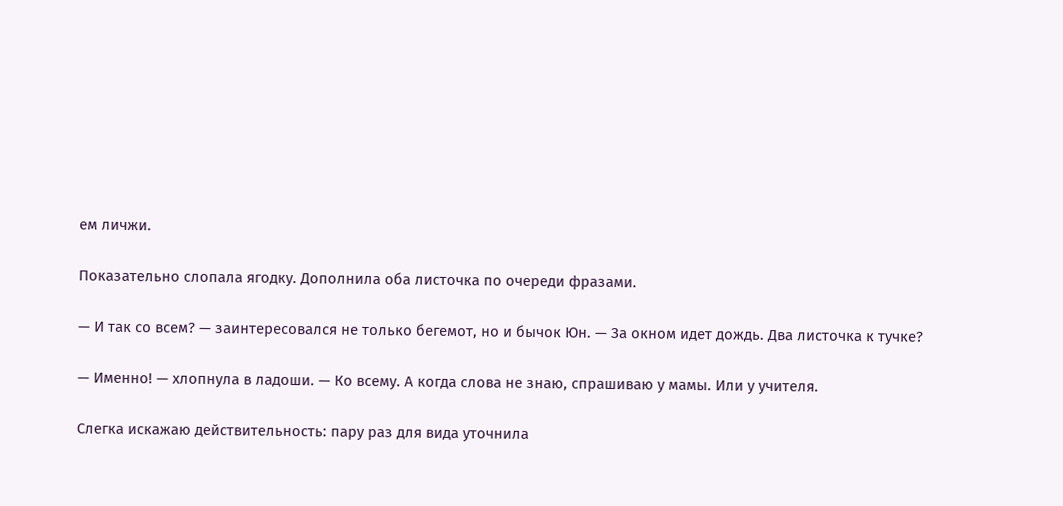ем личжи.

Показательно слопала ягодку. Дополнила оба листочка по очереди фразами.

— И так со всем? — заинтересовался не только бегемот, но и бычок Юн. — За окном идет дождь. Два листочка к тучке?

— Именно! — хлопнула в ладоши. — Ко всему. А когда слова не знаю, спрашиваю у мамы. Или у учителя.

Слегка искажаю действительность: пару раз для вида уточнила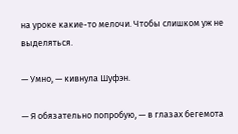на уроке какие-то мелочи. Чтобы слишком уж не выделяться.

— Умно, — кивнула Шуфэн.

— Я обязательно попробую, — в глазах бегемота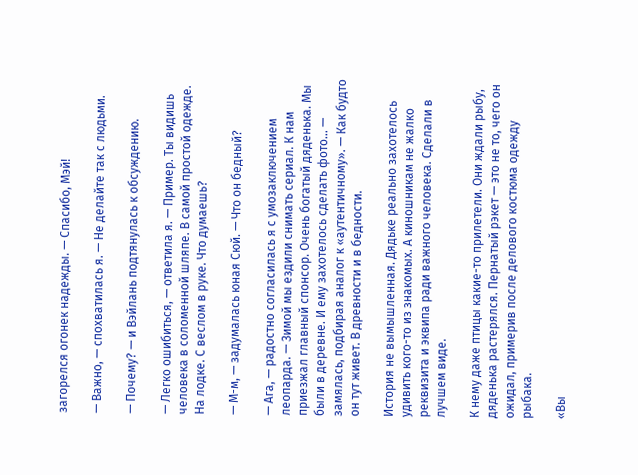загорелся огонек надежды. — Спасибо, Мэй!

— Важно, — спохватилась я. — Не делайте так с людьми.

— Почему? — и Вэйлань подтянулась к обсуждению.

— Легко ошибиться, — ответила я. — Пример. Ты видишь человека в соломенной шляпе. В самой простой одежде. На лодке. С веслом в руке. Что думаешь?

— М-м, — задумалась юная Сюй. — Что он бедный?

— Ага, — радостно согласилась я с умозаключением леопарда. — Зимой мы ездили снимать сериал. К нам приезжал главный спонсор. Очень богатый дяденька. Мы были в деревне. И ему захотелось сделать фото… — замялась, подбирая аналог к «аутентичному». — Как будто он тут живет. В древности и в бедности.

История не вымышленная. Дядьке реально захотелось удивить кого-то из знакомых. А киношникам не жалко реквизита и эквипа ради важного человека. Сделали в лучшем виде.

К нему даже птицы какие-то прилетели. Они ждали рыбу, дяденька растерялся. Пернатый рэкет — это не то, чего он ожидал, примерив после делового костюма одежду рыбака.

«Вы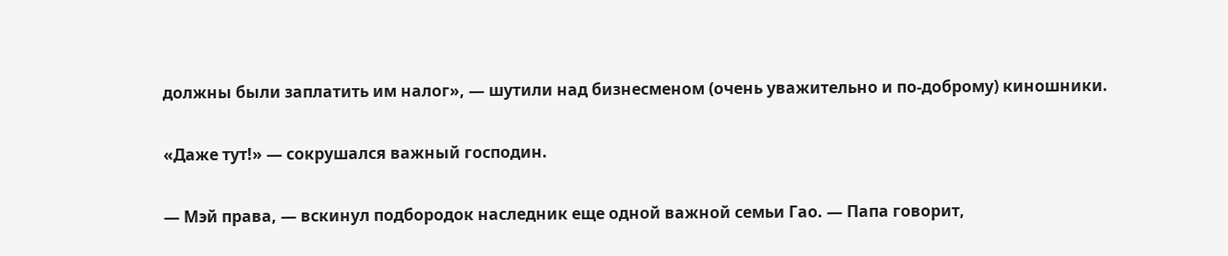должны были заплатить им налог», — шутили над бизнесменом (очень уважительно и по-доброму) киношники.

«Даже тут!» — сокрушался важный господин.

— Мэй права, — вскинул подбородок наследник еще одной важной семьи Гао. — Папа говорит,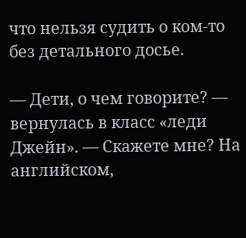что нельзя судить о ком-то без детального досье.

— Дети, о чем говорите? — вернулась в класс «леди Джейн». — Скажете мне? На английском,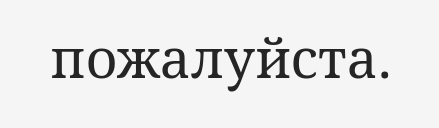пожалуйста.